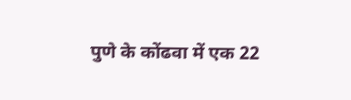पुणे के कोंढवा में एक 22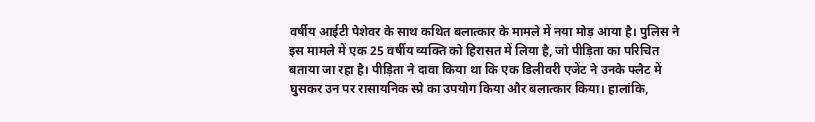वर्षीय आईटी पेशेवर के साथ कथित बलात्कार के मामले में नया मोड़ आया है। पुलिस ने इस मामले में एक 25 वर्षीय व्यक्ति को हिरासत में लिया है, जो पीड़िता का परिचित बताया जा रहा है। पीड़िता ने दावा किया था कि एक डिलीवरी एजेंट ने उनके फ्लैट में घुसकर उन पर रासायनिक स्प्रे का उपयोग किया और बलात्कार किया। हालांकि,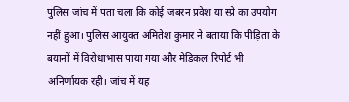पुलिस जांच में पता चला कि कोई जबरन प्रवेश या स्प्रे का उपयोग नहीं हुआ। पुलिस आयुक्त अमितेश कुमार ने बताया कि पीड़िता के बयानों में विरोधाभास पाया गया और मेडिकल रिपोर्ट भी अनिर्णायक रही। जांच में यह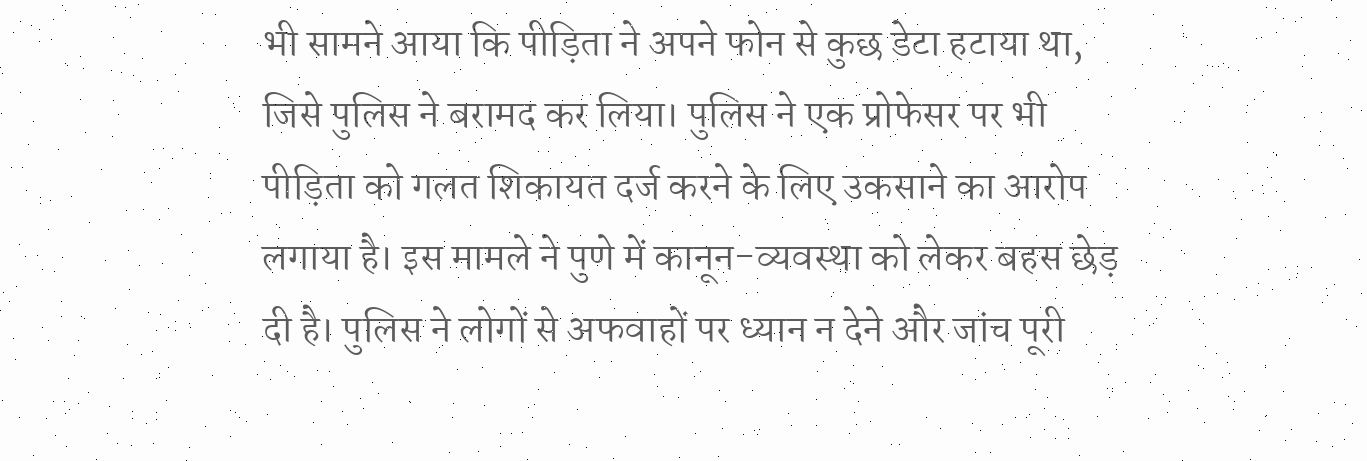भी सामने आया कि पीड़िता ने अपने फोन से कुछ डेटा हटाया था, जिसे पुलिस ने बरामद कर लिया। पुलिस ने एक प्रोफेसर पर भी पीड़िता को गलत शिकायत दर्ज करने के लिए उकसाने का आरोप लगाया है। इस मामले ने पुणे में कानून-व्यवस्था को लेकर बहस छेड़ दी है। पुलिस ने लोगों से अफवाहों पर ध्यान न देने और जांच पूरी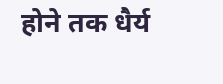होने तक धैर्य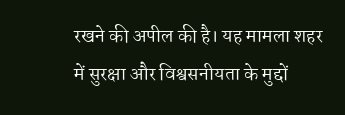रखने की अपील की है। यह मामला शहर में सुरक्षा और विश्वसनीयता के मुद्दों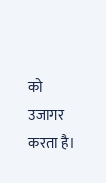को उजागर करता है।